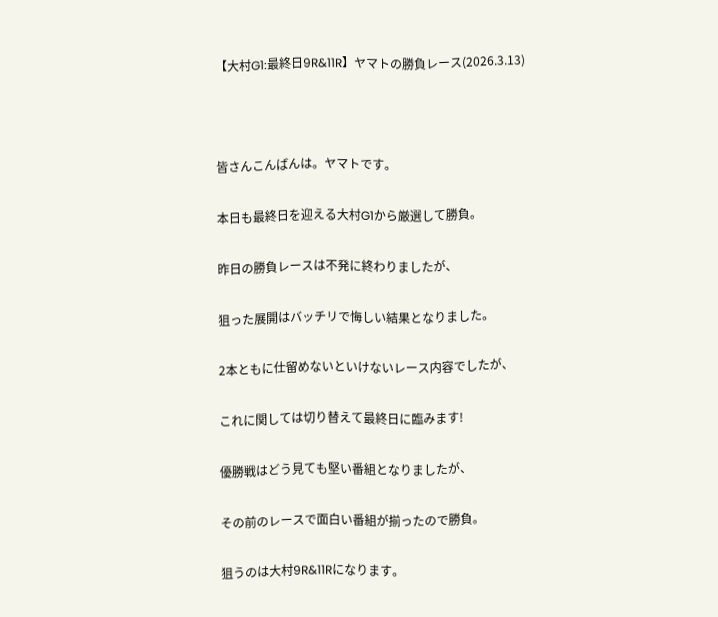【大村G1:最終日9R&11R】ヤマトの勝負レース(2026.3.13)



皆さんこんばんは。ヤマトです。

本日も最終日を迎える大村G1から厳選して勝負。

昨日の勝負レースは不発に終わりましたが、

狙った展開はバッチリで悔しい結果となりました。

2本ともに仕留めないといけないレース内容でしたが、

これに関しては切り替えて最終日に臨みます!

優勝戦はどう見ても堅い番組となりましたが、

その前のレースで面白い番組が揃ったので勝負。

狙うのは大村9R&11Rになります。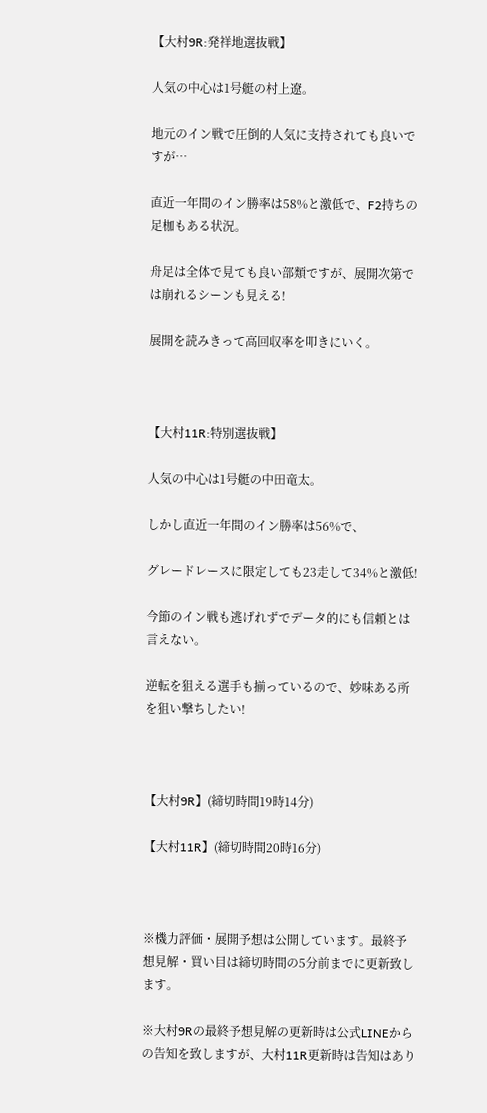【大村9R:発祥地選抜戦】

人気の中心は1号艇の村上遼。

地元のイン戦で圧倒的人気に支持されても良いですが…

直近一年間のイン勝率は58%と激低で、F2持ちの足枷もある状況。

舟足は全体で見ても良い部類ですが、展開次第では崩れるシーンも見える!

展開を読みきって高回収率を叩きにいく。



【大村11R:特別選抜戦】

人気の中心は1号艇の中田竜太。

しかし直近一年間のイン勝率は56%で、

グレードレースに限定しても23走して34%と激低!

今節のイン戦も逃げれずでデータ的にも信頼とは言えない。

逆転を狙える選手も揃っているので、妙味ある所を狙い撃ちしたい!



【大村9R】(締切時間19時14分)

【大村11R】(締切時間20時16分)



※機力評価・展開予想は公開しています。最終予想見解・買い目は締切時間の5分前までに更新致します。

※大村9Rの最終予想見解の更新時は公式LINEからの告知を致しますが、大村11R更新時は告知はあり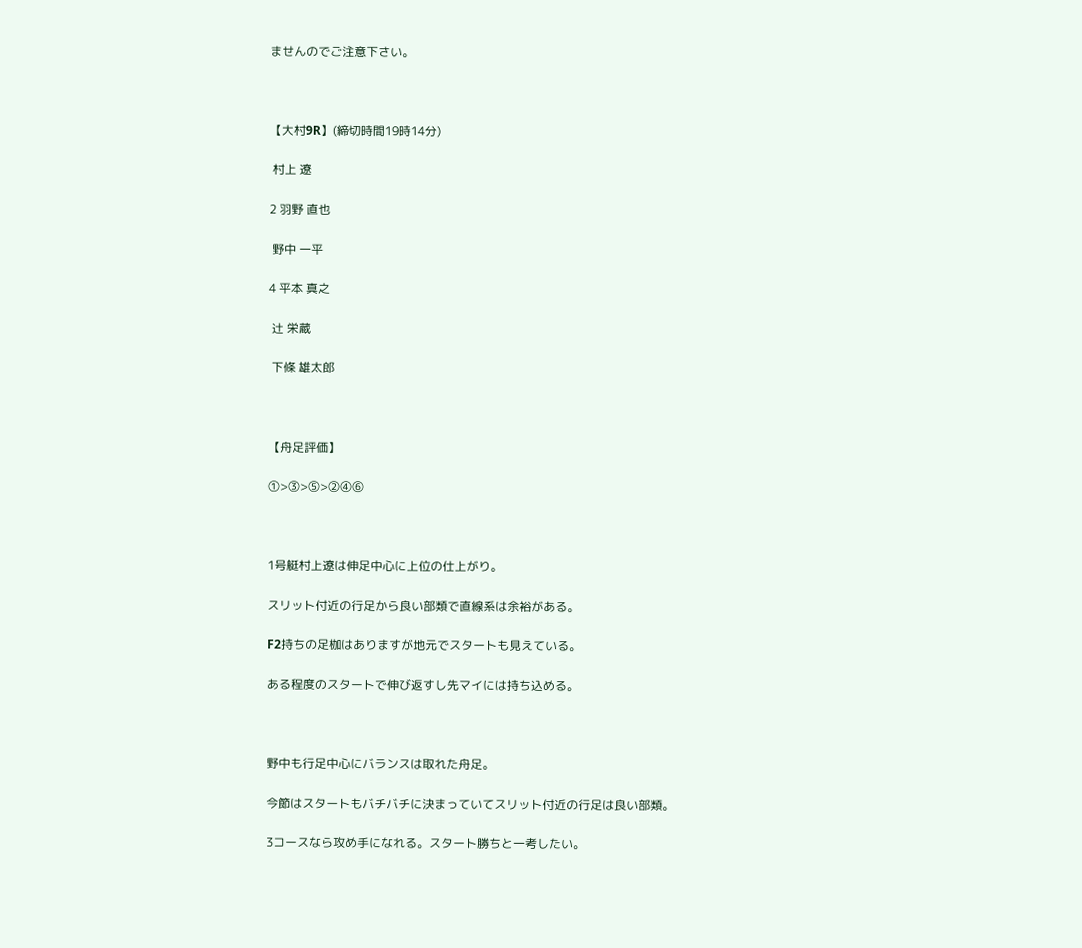ませんのでご注意下さい。



【大村9R】(締切時間19時14分)

 村上 遼

2 羽野 直也

 野中 一平

4 平本 真之

 辻 栄蔵

 下條 雄太郎



【舟足評価】

①>③>⑤>②④⑥



1号艇村上遼は伸足中心に上位の仕上がり。

スリット付近の行足から良い部類で直線系は余裕がある。

F2持ちの足枷はありますが地元でスタートも見えている。

ある程度のスタートで伸び返すし先マイには持ち込める。



野中も行足中心にバランスは取れた舟足。

今節はスタートもバチバチに決まっていてスリット付近の行足は良い部類。

3コースなら攻め手になれる。スタート勝ちと一考したい。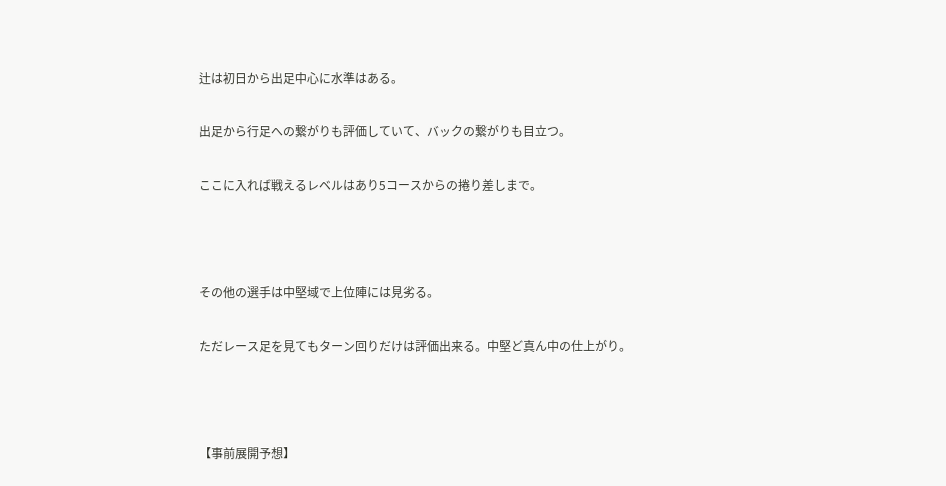辻は初日から出足中心に水準はある。

出足から行足への繋がりも評価していて、バックの繋がりも目立つ。

ここに入れば戦えるレベルはあり5コースからの捲り差しまで。



その他の選手は中堅域で上位陣には見劣る。

ただレース足を見てもターン回りだけは評価出来る。中堅ど真ん中の仕上がり。



【事前展開予想】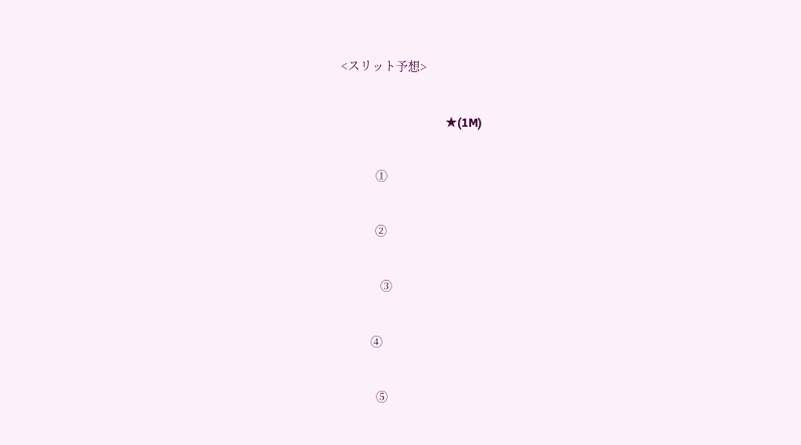<スリット予想>

                                   ★(1M)

            ①

            ②

              ③

           ④

             ⑤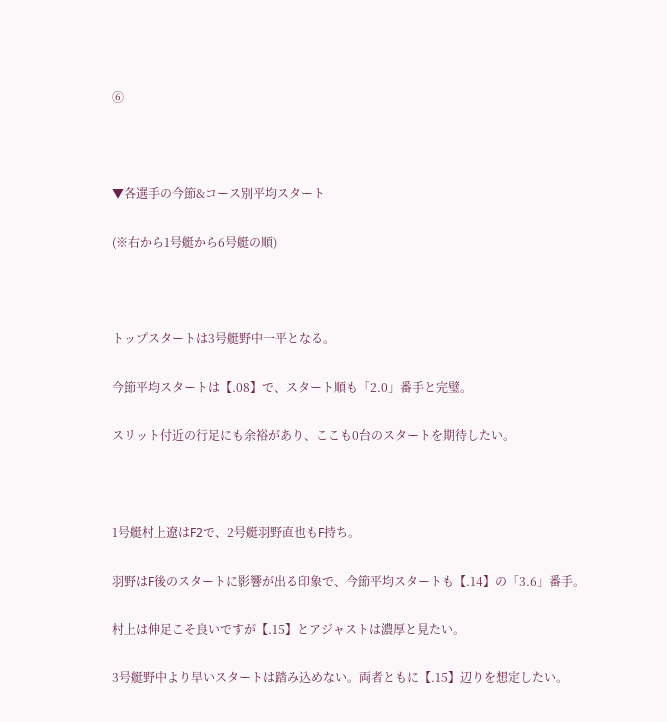⑥



▼各選手の今節&コース別平均スタート

(※右から1号艇から6号艇の順)



トップスタートは3号艇野中一平となる。

今節平均スタートは【.08】で、スタート順も「2.0」番手と完璧。

スリット付近の行足にも余裕があり、ここも0台のスタートを期待したい。



1号艇村上遼はF2で、2号艇羽野直也もF持ち。

羽野はF後のスタートに影響が出る印象で、今節平均スタートも【.14】の「3.6」番手。

村上は伸足こそ良いですが【.15】とアジャストは濃厚と見たい。

3号艇野中より早いスタートは踏み込めない。両者ともに【.15】辺りを想定したい。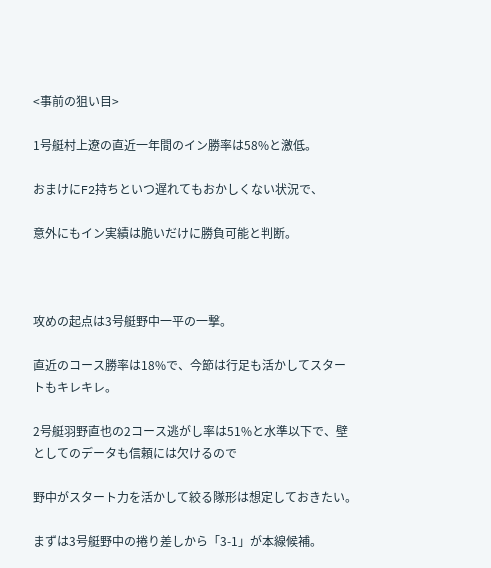<事前の狙い目>

1号艇村上遼の直近一年間のイン勝率は58%と激低。

おまけにF2持ちといつ遅れてもおかしくない状況で、

意外にもイン実績は脆いだけに勝負可能と判断。



攻めの起点は3号艇野中一平の一撃。

直近のコース勝率は18%で、今節は行足も活かしてスタートもキレキレ。

2号艇羽野直也の2コース逃がし率は51%と水準以下で、壁としてのデータも信頼には欠けるので

野中がスタート力を活かして絞る隊形は想定しておきたい。

まずは3号艇野中の捲り差しから「3-1」が本線候補。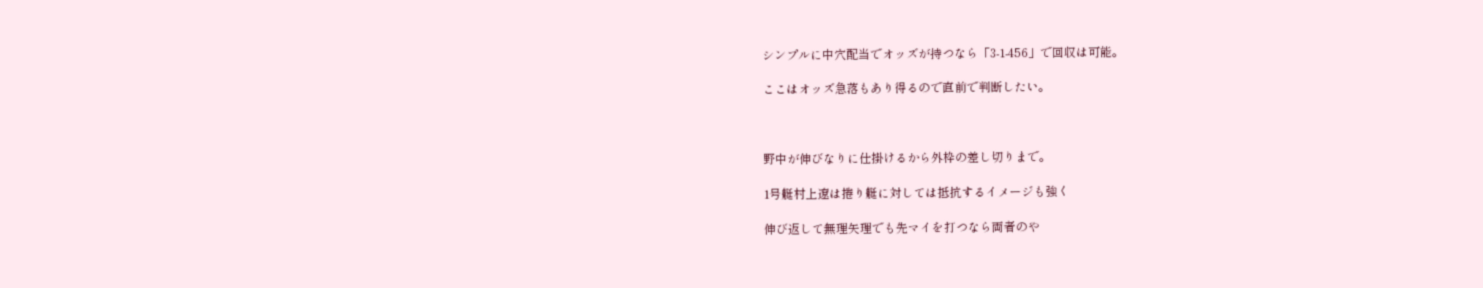シンプルに中穴配当でオッズが持つなら「3-1-456」で回収は可能。

ここはオッズ急落もあり得るので直前で判断したい。



野中が伸びなりに仕掛けるから外枠の差し切りまで。

1号艇村上遼は捲り艇に対しては抵抗するイメージも強く

伸び返して無理矢理でも先マイを打つなら両者のや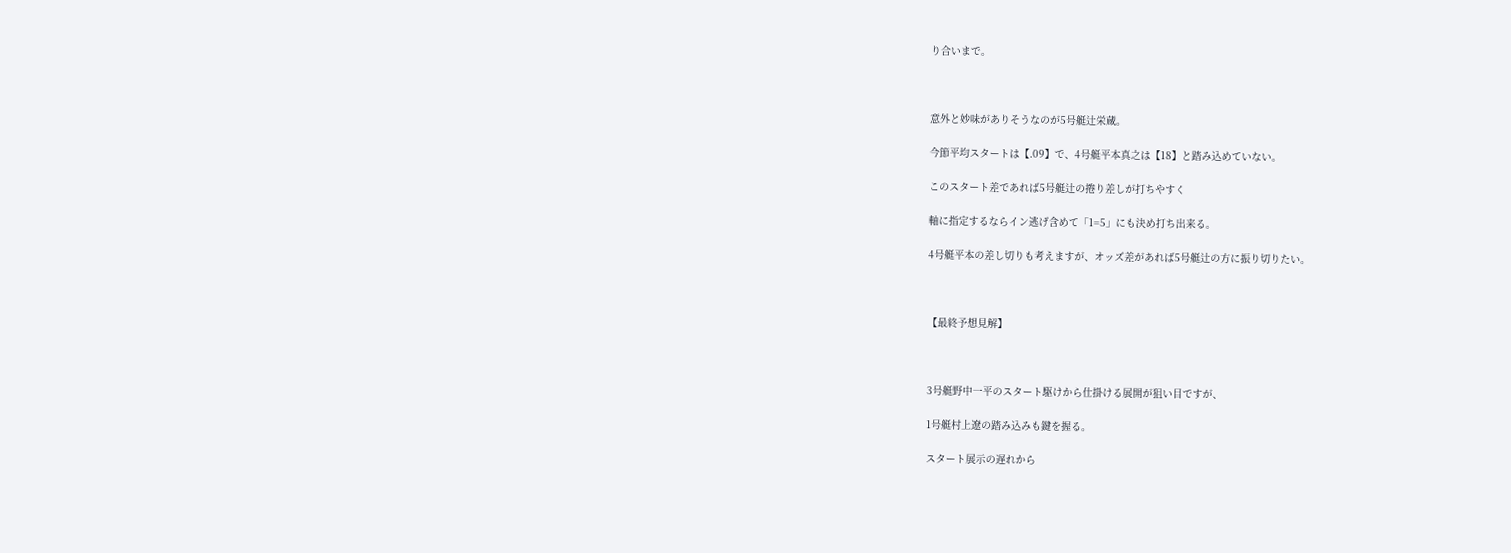り合いまで。



意外と妙味がありそうなのが5号艇辻栄蔵。

今節平均スタートは【.09】で、4号艇平本真之は【18】と踏み込めていない。

このスタート差であれば5号艇辻の捲り差しが打ちやすく

軸に指定するならイン逃げ含めて「1=5」にも決め打ち出来る。

4号艇平本の差し切りも考えますが、オッズ差があれば5号艇辻の方に振り切りたい。



【最終予想見解】



3号艇野中一平のスタート駆けから仕掛ける展開が狙い目ですが、

1号艇村上遼の踏み込みも鍵を握る。

スタート展示の遅れから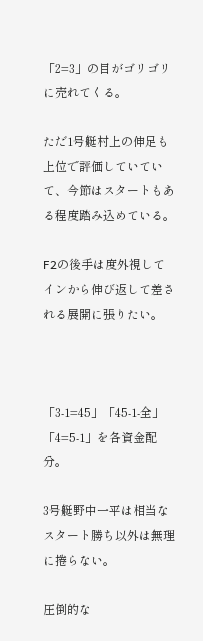「2=3」の目がゴリゴリに売れてくる。

ただ1号艇村上の伸足も上位で評価していていて、今節はスタートもある程度踏み込めている。

F2の後手は度外視してインから伸び返して差される展開に張りたい。



「3-1=45」「45-1-全」「4=5-1」を各資金配分。

3号艇野中一平は相当なスタート勝ち以外は無理に捲らない。

圧倒的な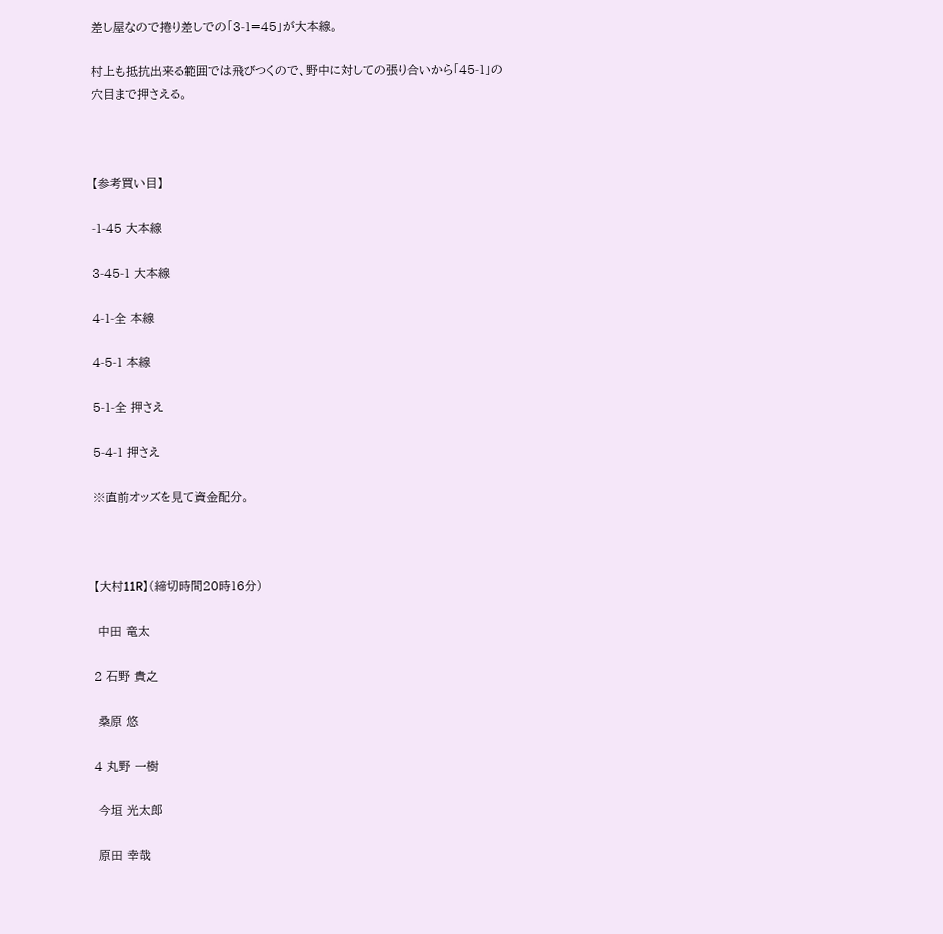差し屋なので捲り差しでの「3-1=45」が大本線。

村上も抵抗出来る範囲では飛びつくので、野中に対しての張り合いから「45-1」の穴目まで押さえる。



【参考買い目】

-1-45 大本線

3-45-1 大本線

4-1-全 本線

4-5-1 本線

5-1-全 押さえ

5-4-1 押さえ

※直前オッズを見て資金配分。



【大村11R】(締切時間20時16分)

 中田 竜太

2 石野 貴之

 桑原 悠

4 丸野 一樹

 今垣 光太郎

 原田 幸哉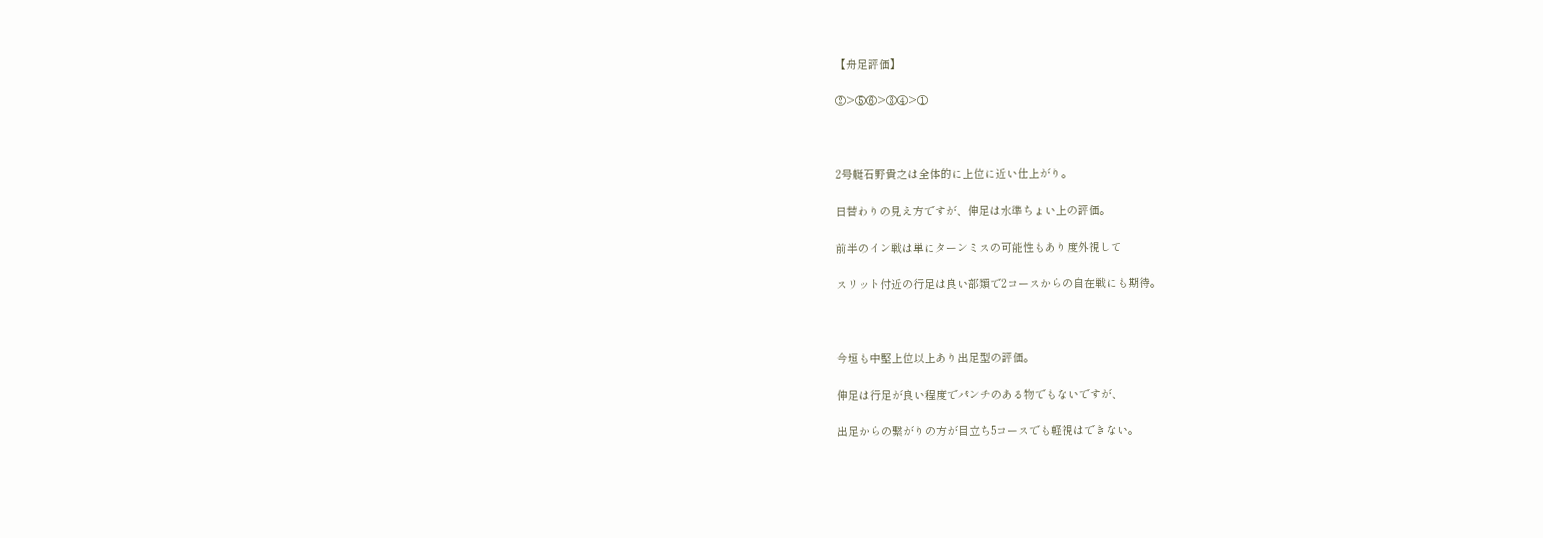【舟足評価】

②>⑤⑥>③④>①



2号艇石野貴之は全体的に上位に近い仕上がり。

日替わりの見え方ですが、伸足は水準ちょい上の評価。

前半のイン戦は単にターンミスの可能性もあり度外視して

スリット付近の行足は良い部類で2コースからの自在戦にも期待。



今垣も中堅上位以上あり出足型の評価。

伸足は行足が良い程度でパンチのある物でもないですが、

出足からの繋がりの方が目立ち5コースでも軽視はできない。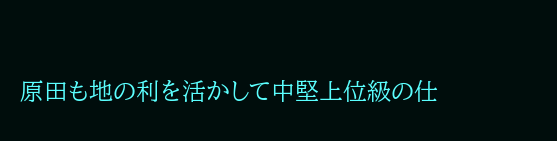原田も地の利を活かして中堅上位級の仕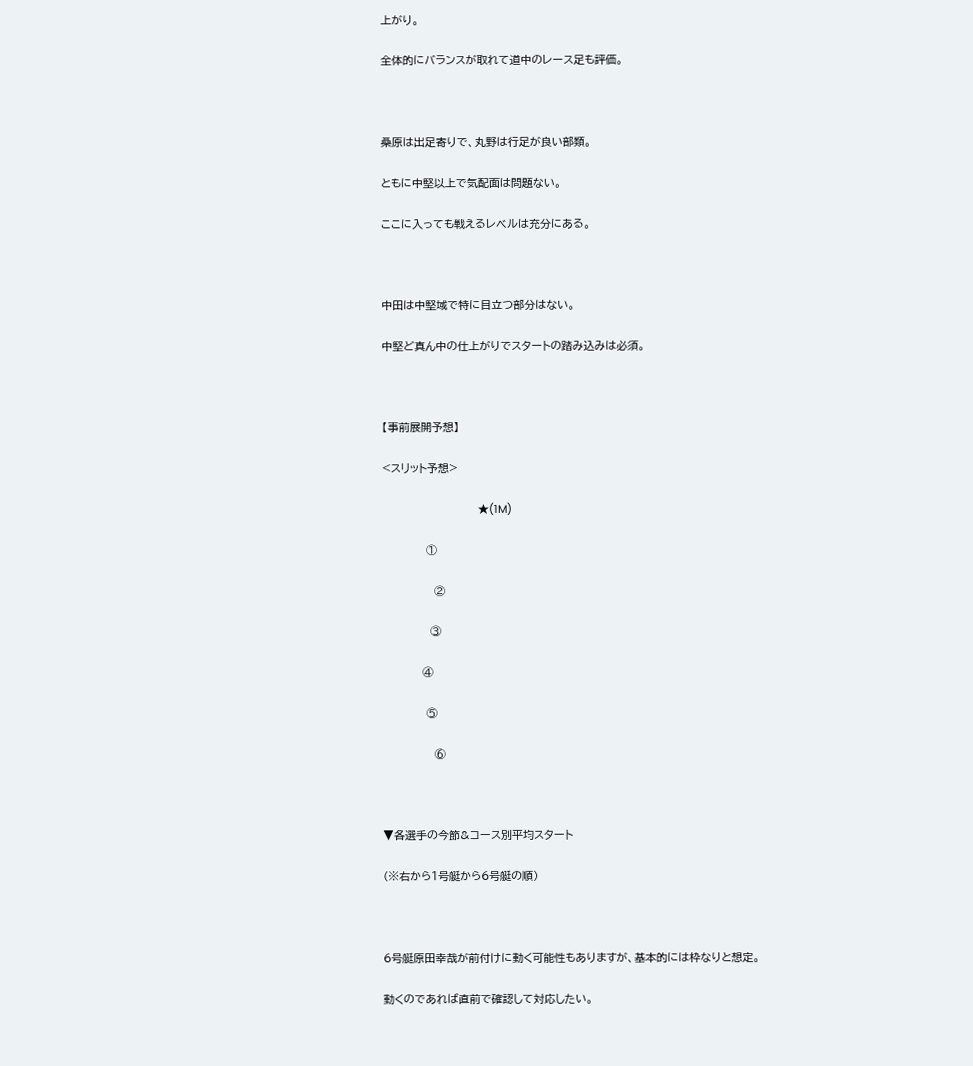上がり。

全体的にバランスが取れて道中のレース足も評価。



桑原は出足寄りで、丸野は行足が良い部類。

ともに中堅以上で気配面は問題ない。

ここに入っても戦えるレベルは充分にある。



中田は中堅域で特に目立つ部分はない。

中堅ど真ん中の仕上がりでスタートの踏み込みは必須。



【事前展開予想】

<スリット予想>

                                ★(1M)

           ①

             ②

            ③

          ④

           ⑤

             ⑥



▼各選手の今節&コース別平均スタート

(※右から1号艇から6号艇の順)



6号艇原田幸哉が前付けに動く可能性もありますが、基本的には枠なりと想定。

動くのであれば直前で確認して対応したい。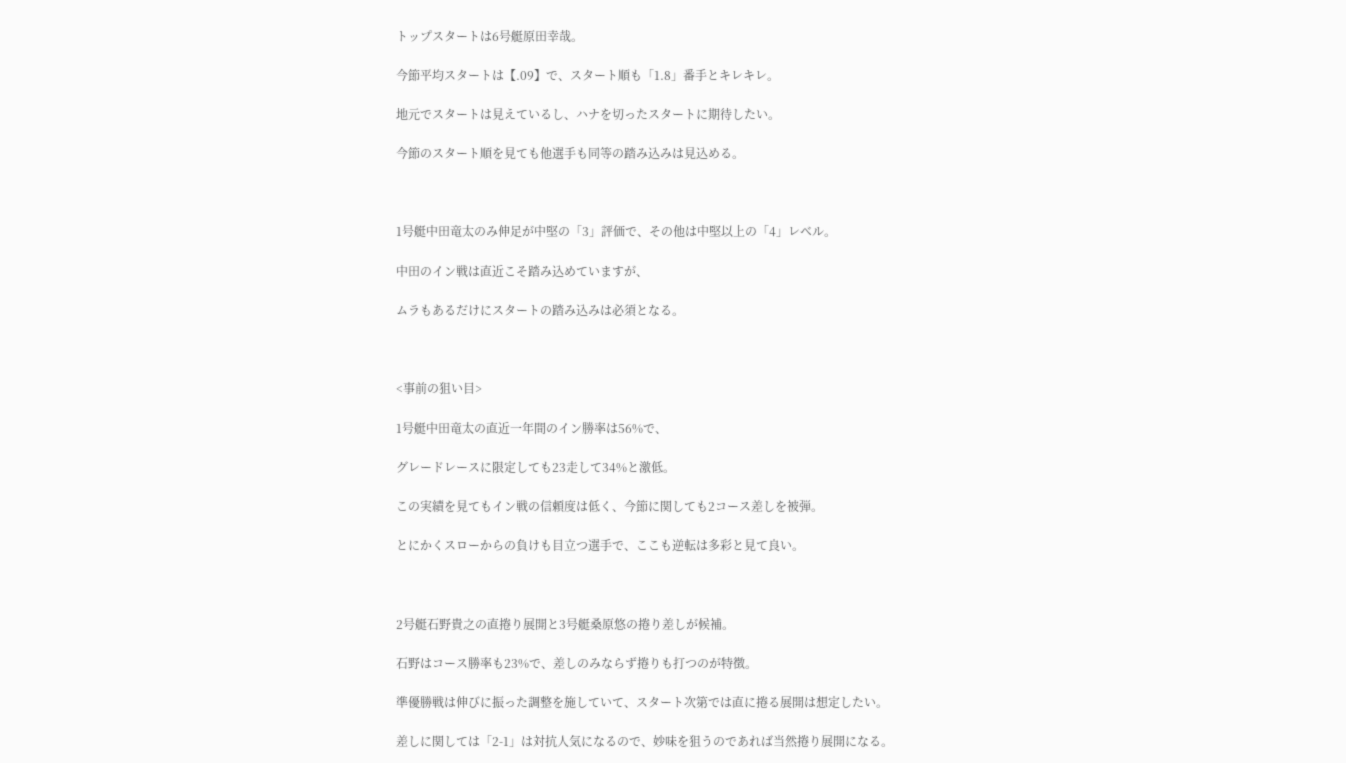トップスタートは6号艇原田幸哉。

今節平均スタートは【.09】で、スタート順も「1.8」番手とキレキレ。

地元でスタートは見えているし、ハナを切ったスタートに期待したい。

今節のスタート順を見ても他選手も同等の踏み込みは見込める。



1号艇中田竜太のみ伸足が中堅の「3」評価で、その他は中堅以上の「4」レベル。

中田のイン戦は直近こそ踏み込めていますが、

ムラもあるだけにスタートの踏み込みは必須となる。



<事前の狙い目>

1号艇中田竜太の直近一年間のイン勝率は56%で、

グレードレースに限定しても23走して34%と激低。

この実績を見てもイン戦の信頼度は低く、今節に関しても2コース差しを被弾。

とにかくスローからの負けも目立つ選手で、ここも逆転は多彩と見て良い。



2号艇石野貴之の直捲り展開と3号艇桑原悠の捲り差しが候補。

石野はコース勝率も23%で、差しのみならず捲りも打つのが特徴。

準優勝戦は伸びに振った調整を施していて、スタート次第では直に捲る展開は想定したい。

差しに関しては「2-1」は対抗人気になるので、妙味を狙うのであれば当然捲り展開になる。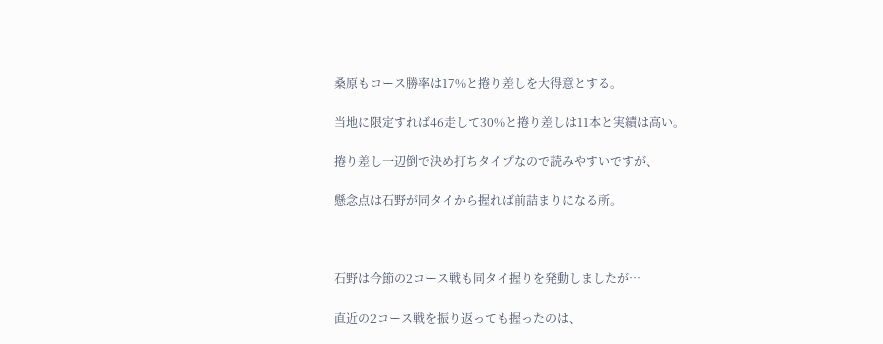桑原もコース勝率は17%と捲り差しを大得意とする。

当地に限定すれば46走して30%と捲り差しは11本と実績は高い。

捲り差し一辺倒で決め打ちタイプなので読みやすいですが、

懸念点は石野が同タイから握れば前詰まりになる所。



石野は今節の2コース戦も同タイ握りを発動しましたが…

直近の2コース戦を振り返っても握ったのは、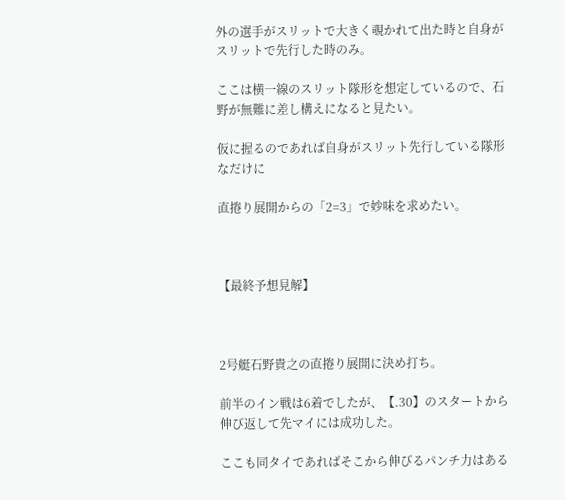外の選手がスリットで大きく覗かれて出た時と自身がスリットで先行した時のみ。

ここは横一線のスリット隊形を想定しているので、石野が無難に差し構えになると見たい。

仮に握るのであれば自身がスリット先行している隊形なだけに

直捲り展開からの「2=3」で妙味を求めたい。



【最終予想見解】



2号艇石野貴之の直捲り展開に決め打ち。

前半のイン戦は6着でしたが、【.30】のスタートから伸び返して先マイには成功した。

ここも同タイであればそこから伸びるパンチ力はある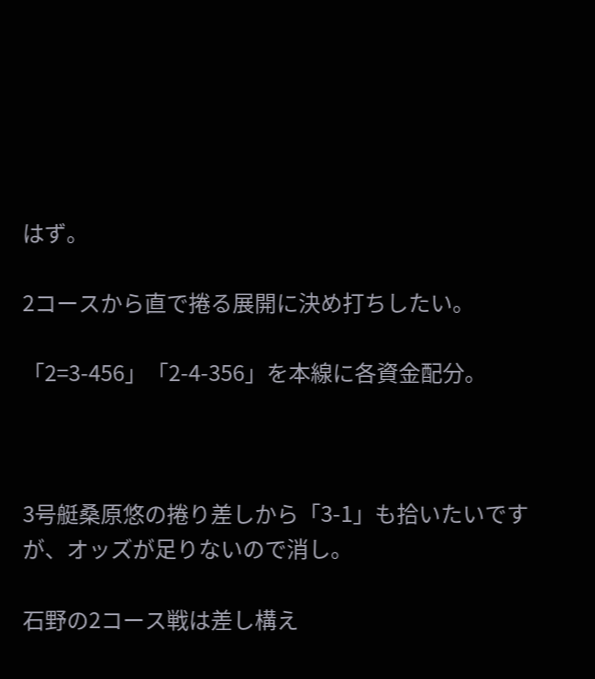はず。

2コースから直で捲る展開に決め打ちしたい。

「2=3-456」「2-4-356」を本線に各資金配分。



3号艇桑原悠の捲り差しから「3-1」も拾いたいですが、オッズが足りないので消し。

石野の2コース戦は差し構え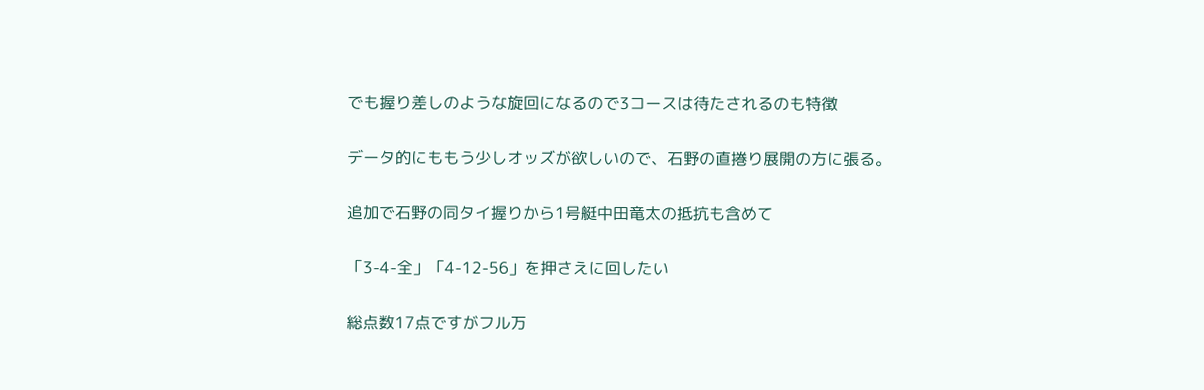でも握り差しのような旋回になるので3コースは待たされるのも特徴

データ的にももう少しオッズが欲しいので、石野の直捲り展開の方に張る。

追加で石野の同タイ握りから1号艇中田竜太の抵抗も含めて

「3-4-全」「4-12-56」を押さえに回したい

総点数17点ですがフル万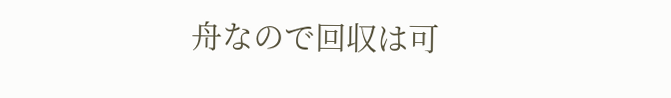舟なので回収は可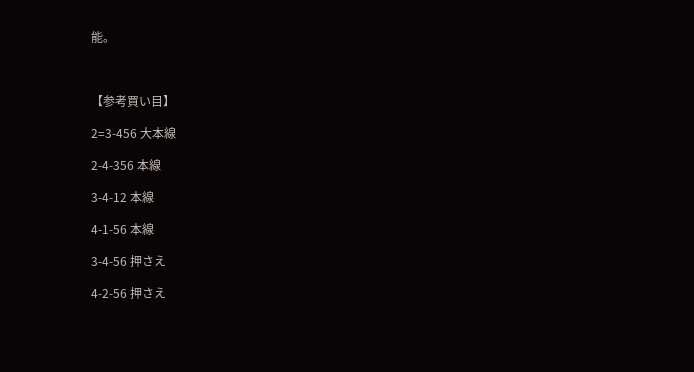能。



【参考買い目】

2=3-456 大本線

2-4-356 本線

3-4-12 本線

4-1-56 本線

3-4-56 押さえ

4-2-56 押さえ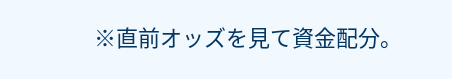※直前オッズを見て資金配分。